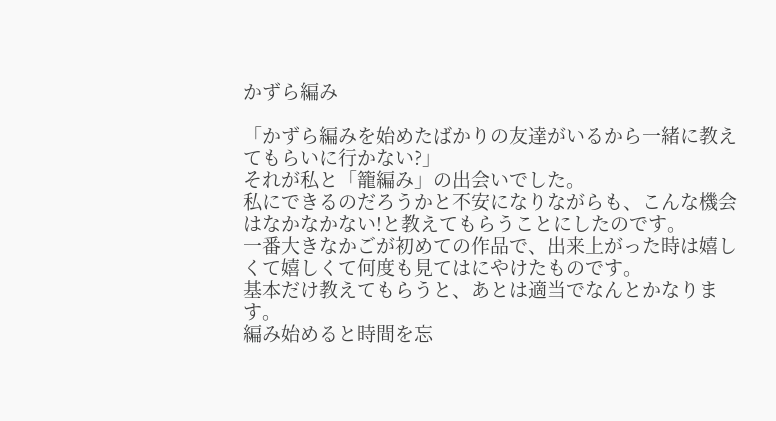かずら編み

「かずら編みを始めたばかりの友達がいるから一緒に教えてもらいに行かない?」
それが私と「籠編み」の出会いでした。
私にできるのだろうかと不安になりながらも、こんな機会はなかなかない!と教えてもらうことにしたのです。
一番大きなかごが初めての作品で、出来上がった時は嬉しくて嬉しくて何度も見てはにやけたものです。
基本だけ教えてもらうと、あとは適当でなんとかなります。
編み始めると時間を忘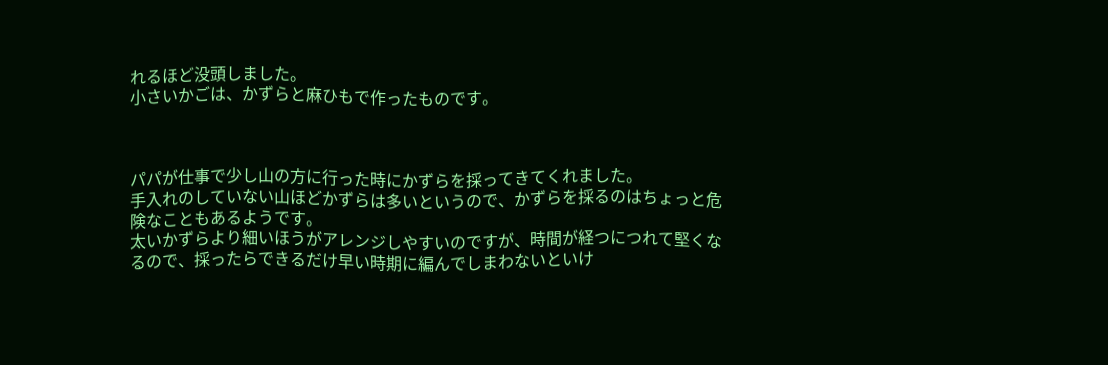れるほど没頭しました。
小さいかごは、かずらと麻ひもで作ったものです。



パパが仕事で少し山の方に行った時にかずらを採ってきてくれました。
手入れのしていない山ほどかずらは多いというので、かずらを採るのはちょっと危険なこともあるようです。
太いかずらより細いほうがアレンジしやすいのですが、時間が経つにつれて堅くなるので、採ったらできるだけ早い時期に編んでしまわないといけ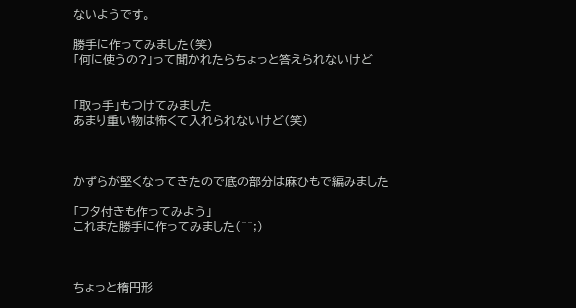ないようです。

勝手に作ってみました(笑)
「何に使うの?」って聞かれたらちょっと答えられないけど


「取っ手」もつけてみました
あまり重い物は怖くて入れられないけど(笑)



かずらが堅くなってきたので底の部分は麻ひもで編みました

「フタ付きも作ってみよう」
これまた勝手に作ってみました(^^;)



ちょっと楕円形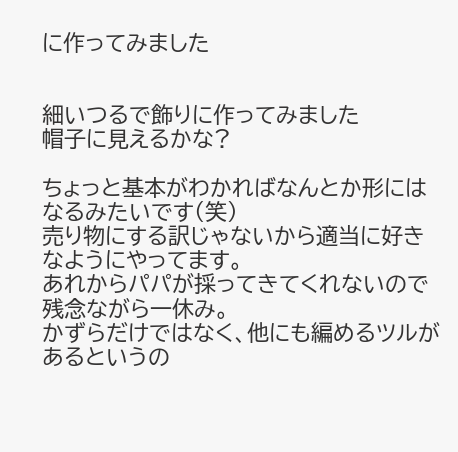に作ってみました


細いつるで飾りに作ってみました
帽子に見えるかな?

ちょっと基本がわかればなんとか形にはなるみたいです(笑)
売り物にする訳じゃないから適当に好きなようにやってます。
あれからパパが採ってきてくれないので残念ながら一休み。
かずらだけではなく、他にも編めるツルがあるというの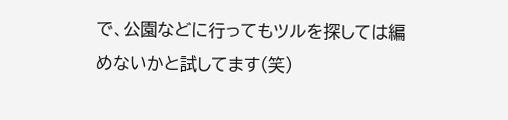で、公園などに行ってもツルを探しては編めないかと試してます(笑)